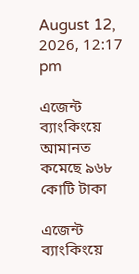August 12, 2026, 12:17 pm

এজেন্ট ব্যাংকিংয়ে আমানত কমেছে ৯৬৮ কোটি টাকা

এজেন্ট ব্যাংকিংয়ে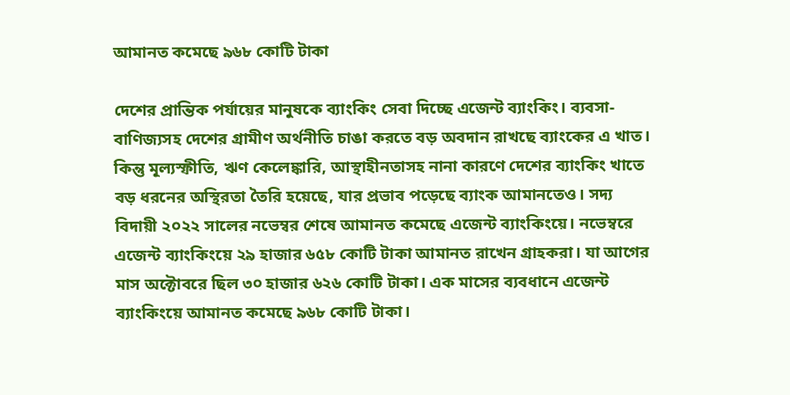আমানত কমেছে ৯৬৮ কোটি টাকা

দেশের প্রান্তিক পর্যায়ের মানুষকে ব্যাংকিং সেবা দিচ্ছে এজেন্ট ব্যাংকিং। ব্যবসা-বাণিজ্যসহ দেশের গ্রামীণ অর্থনীতি চাঙা করতে বড় অবদান রাখছে ব্যাংকের এ খাত। কিন্তু মূল্যস্ফীতি, ঋণ কেলেঙ্কারি, আস্থাহীনতাসহ নানা কারণে দেশের ব্যাংকিং খাতে বড় ধরনের অস্থিরতা তৈরি হয়েছে, যার প্রভাব পড়েছে ব্যাংক আমানতেও। সদ্য বিদায়ী ২০২২ সালের নভেম্বর শেষে আমানত কমেছে এজেন্ট ব্যাংকিংয়ে। নভেম্বরে এজেন্ট ব্যাংকিংয়ে ২৯ হাজার ৬৫৮ কোটি টাকা আমানত রাখেন গ্রাহকরা। যা আগের মাস অক্টোবরে ছিল ৩০ হাজার ৬২৬ কোটি টাকা। এক মাসের ব্যবধানে এজেন্ট ব্যাংকিংয়ে আমানত কমেছে ৯৬৮ কোটি টাকা।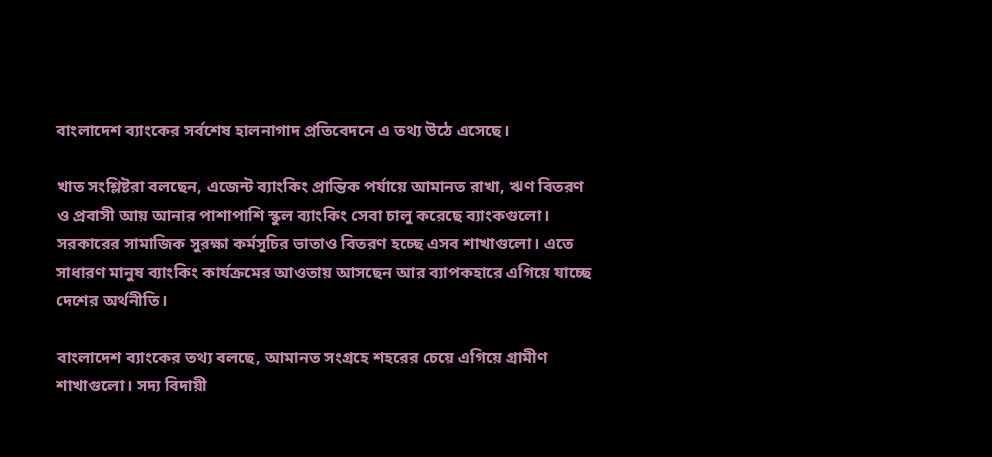বাংলাদেশ ব্যাংকের সর্বশেষ হালনাগাদ প্রতিবেদনে এ তথ্য উঠে এসেছে।

খাত সংশ্লিষ্টরা বলছেন, এজেন্ট ব্যাংকিং প্রান্তিক পর্যায়ে আমানত রাখা, ঋণ বিতরণ ও প্রবাসী আয় আনার পাশাপাশি স্কুল ব্যাংকিং সেবা চালু করেছে ব্যাংকগুলো। সরকারের সামাজিক সুরক্ষা কর্মসূচির ভাতাও বিতরণ হচ্ছে এসব শাখাগুলো। এতে সাধারণ মানুষ ব্যাংকিং কার্যক্রমের আওতায় আসছেন আর ব্যাপকহারে এগিয়ে যাচ্ছে দেশের অর্থনীতি।

বাংলাদেশ ব্যাংকের তথ্য বলছে, আমানত সংগ্রহে শহরের চেয়ে এগিয়ে গ্রামীণ শাখাগুলো। সদ্য বিদায়ী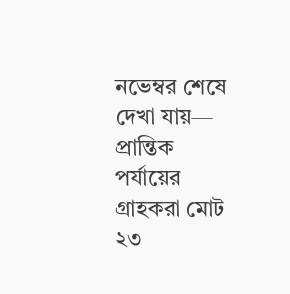নভেম্বর শেষে দেখা যায়— প্রান্তিক পর্যায়ের গ্রাহকরা মোট ২৩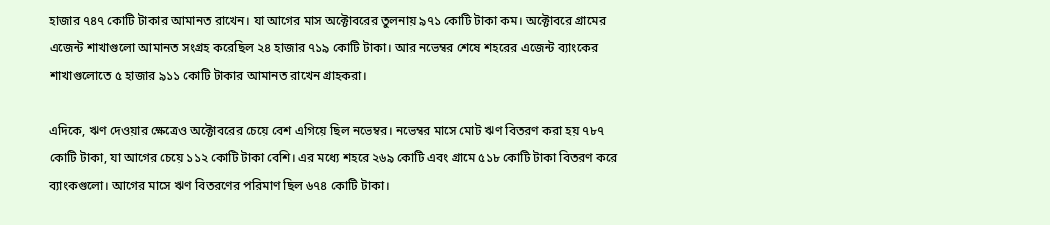হাজার ৭৪৭ কোটি টাকার আমানত রাখেন। যা আগের মাস অক্টোবরের তুলনায় ৯৭১ কোটি টাকা কম। অক্টোবরে গ্রামের এজেন্ট শাখাগুলো আমানত সংগ্রহ করেছিল ২৪ হাজার ৭১৯ কোটি টাকা। আর নভেম্বর শেষে শহরের এজেন্ট ব্যাংকের শাখাগুলোতে ৫ হাজার ৯১১ কোটি টাকার আমানত রাখেন গ্রাহকরা।

এদিকে, ঋণ দেওয়ার ক্ষেত্রেও অক্টোবরের চেয়ে বেশ এগিয়ে ছিল নভেম্বর। নভেম্বর মাসে মোট ঋণ বিতরণ করা হয় ৭৮৭ কোটি টাকা, যা আগের চেয়ে ১১২ কোটি টাকা বেশি। এর মধ্যে শহরে ২৬৯ কোটি এবং গ্রামে ৫১৮ কোটি টাকা বিতরণ করে ব্যাংকগুলো। আগের মাসে ঋণ বিতরণের পরিমাণ ছিল ৬৭৪ কোটি টাকা।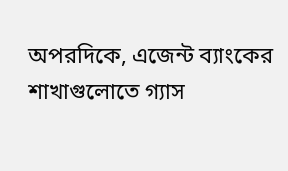অপরদিকে, এজেন্ট ব্যাংকের শাখাগুলোতে গ্যাস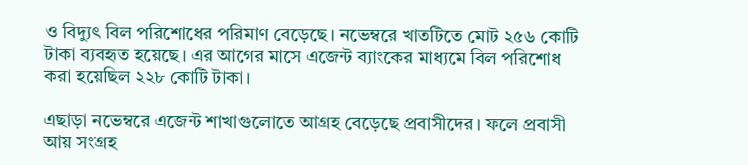ও বিদ্যুৎ বিল পরিশোধের পরিমাণ বেড়েছে। নভেম্বরে খাতটিতে মোট ২৫৬ কোটি টাকা ব্যবহৃত হয়েছে। এর আগের মাসে এজেন্ট ব্যাংকের মাধ্যমে বিল পরিশোধ করা হয়েছিল ২২৮ কোটি টাকা।

এছাড়া নভেম্বরে এজেন্ট শাখাগুলোতে আগ্রহ বেড়েছে প্রবাসীদের। ফলে প্রবাসী আয় সংগ্রহ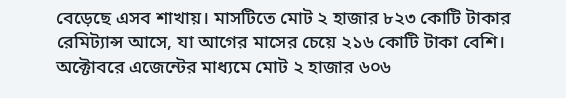বেড়েছে এসব শাখায়। মাসটিতে মোট ২ হাজার ৮২৩ কোটি টাকার রেমিট্যান্স আসে, যা আগের মাসের চেয়ে ২১৬ কোটি টাকা বেশি। অক্টোবরে এজেন্টের মাধ্যমে মোট ২ হাজার ৬০৬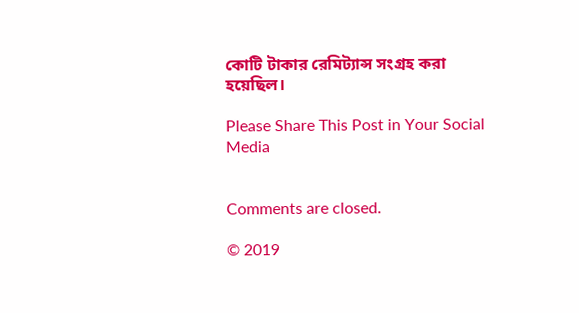কোটি টাকার রেমিট্যান্স সংগ্রহ করা হয়েছিল।

Please Share This Post in Your Social Media


Comments are closed.

© 2019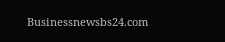Businessnewsbs24.com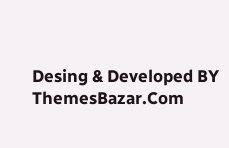Desing & Developed BY ThemesBazar.Com